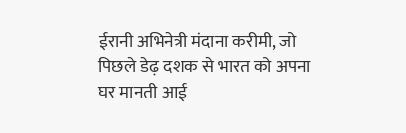ईरानी अभिनेत्री मंदाना करीमी, जो पिछले डेढ़ दशक से भारत को अपना घर मानती आई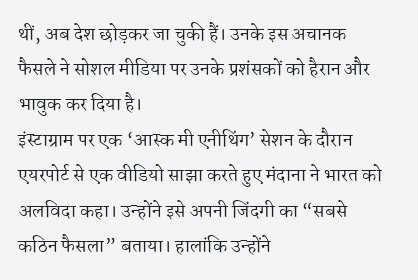थीं, अब देश छोड़कर जा चुकी हैं। उनके इस अचानक फैसले ने सोशल मीडिया पर उनके प्रशंसकों को हैरान और भावुक कर दिया है।
इंस्टाग्राम पर एक ‘आस्क मी एनीथिंग’ सेशन के दौरान एयरपोर्ट से एक वीडियो साझा करते हुए मंदाना ने भारत को अलविदा कहा। उन्होंने इसे अपनी जिंदगी का “सबसे कठिन फैसला” बताया। हालांकि उन्होंने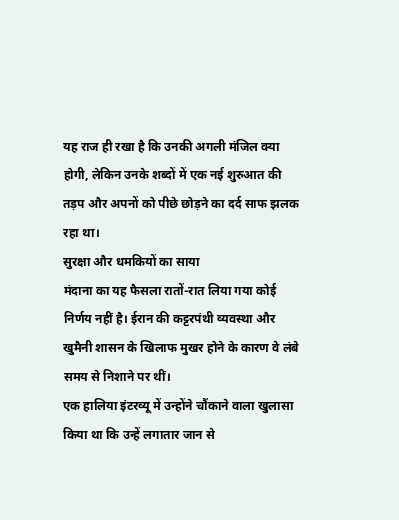यह राज ही रखा है कि उनकी अगली मंजिल क्या होगी, लेकिन उनके शब्दों में एक नई शुरुआत की तड़प और अपनों को पीछे छोड़ने का दर्द साफ झलक रहा था।
सुरक्षा और धमकियों का साया
मंदाना का यह फैसला रातों-रात लिया गया कोई निर्णय नहीं है। ईरान की कट्टरपंथी व्यवस्था और खुमैनी शासन के खिलाफ मुखर होने के कारण वे लंबे समय से निशाने पर थीं।
एक हालिया इंटरव्यू में उन्होंने चौंकाने वाला खुलासा किया था कि उन्हें लगातार जान से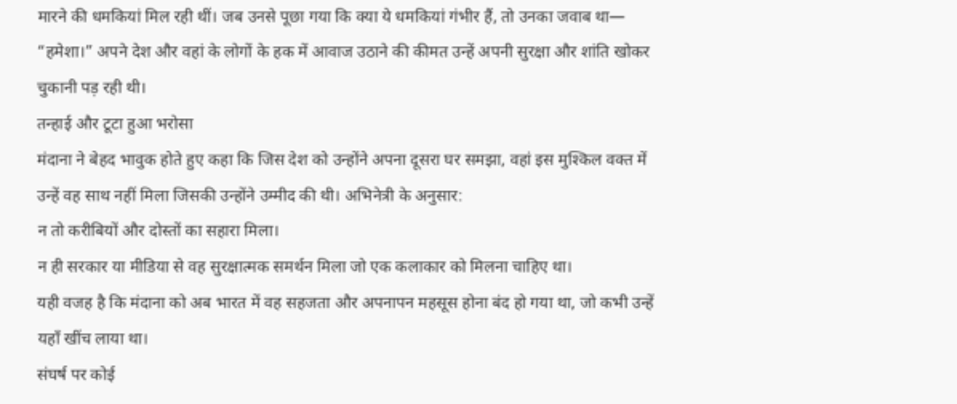मारने की धमकियां मिल रही थीं। जब उनसे पूछा गया कि क्या ये धमकियां गंभीर हैं, तो उनका जवाब था— “हमेशा।” अपने देश और वहां के लोगों के हक में आवाज उठाने की कीमत उन्हें अपनी सुरक्षा और शांति खोकर चुकानी पड़ रही थी।
तन्हाई और टूटा हुआ भरोसा
मंदाना ने बेहद भावुक होते हुए कहा कि जिस देश को उन्होंने अपना दूसरा घर समझा, वहां इस मुश्किल वक्त में उन्हें वह साथ नहीं मिला जिसकी उन्होंने उम्मीद की थी। अभिनेत्री के अनुसार:
न तो करीबियों और दोस्तों का सहारा मिला।
न ही सरकार या मीडिया से वह सुरक्षात्मक समर्थन मिला जो एक कलाकार को मिलना चाहिए था।
यही वजह है कि मंदाना को अब भारत में वह सहजता और अपनापन महसूस होना बंद हो गया था, जो कभी उन्हें यहाँ खींच लाया था।
संघर्ष पर कोई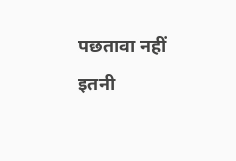पछतावा नहीं
इतनी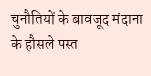चुनौतियों के बावजूद मंदाना के हौसले पस्त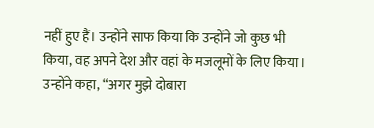नहीं हुए हैं। उन्होंने साफ किया कि उन्होंने जो कुछ भी किया, वह अपने देश और वहां के मजलूमों के लिए किया। उन्होंने कहा, “अगर मुझे दोबारा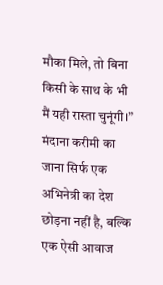मौका मिले, तो बिना किसी के साथ के भी मैं यही रास्ता चुनूंगी।”
मंदाना करीमी का जाना सिर्फ एक अभिनेत्री का देश छोड़ना नहीं है, बल्कि एक ऐसी आवाज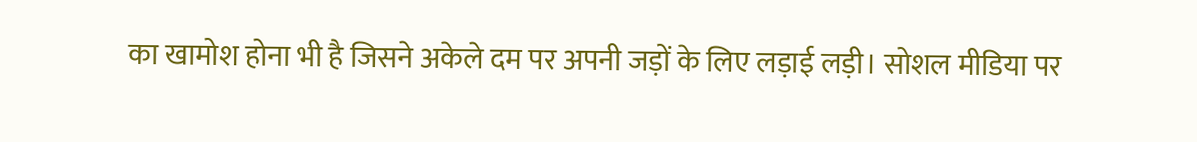का खामोश होना भी है जिसने अकेले दम पर अपनी जड़ों के लिए लड़ाई लड़ी। सोशल मीडिया पर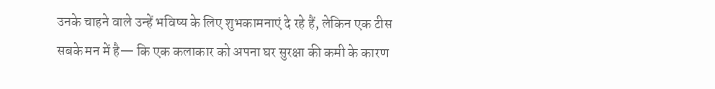उनके चाहने वाले उन्हें भविष्य के लिए शुभकामनाएं दे रहे हैं, लेकिन एक टीस सबके मन में है— कि एक कलाकार को अपना घर सुरक्षा की कमी के कारण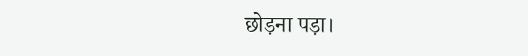छोड़ना पड़ा।